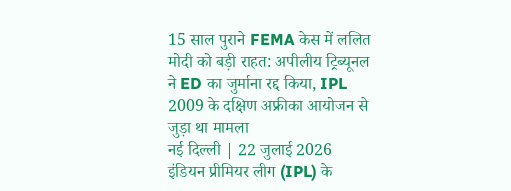15 साल पुराने FEMA केस में ललित मोदी को बड़ी राहत: अपीलीय ट्रिब्यूनल ने ED का जुर्माना रद्द किया, IPL 2009 के दक्षिण अफ्रीका आयोजन से जुड़ा था मामला
नई दिल्ली | 22 जुलाई 2026
इंडियन प्रीमियर लीग (IPL) के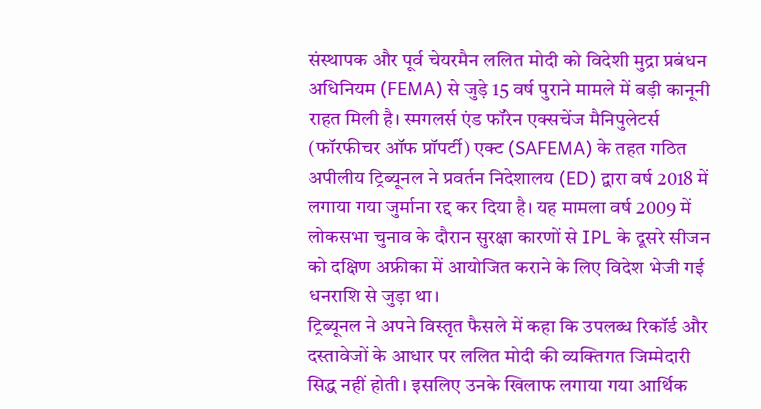संस्थापक और पूर्व चेयरमैन ललित मोदी को विदेशी मुद्रा प्रबंधन अधिनियम (FEMA) से जुड़े 15 वर्ष पुराने मामले में बड़ी कानूनी राहत मिली है। स्मगलर्स एंड फॉरेन एक्सचेंज मैनिपुलेटर्स (फॉरफीचर ऑफ प्रॉपर्टी) एक्ट (SAFEMA) के तहत गठित अपीलीय ट्रिब्यूनल ने प्रवर्तन निदेशालय (ED) द्वारा वर्ष 2018 में लगाया गया जुर्माना रद्द कर दिया है। यह मामला वर्ष 2009 में लोकसभा चुनाव के दौरान सुरक्षा कारणों से IPL के दूसरे सीजन को दक्षिण अफ्रीका में आयोजित कराने के लिए विदेश भेजी गई धनराशि से जुड़ा था।
ट्रिब्यूनल ने अपने विस्तृत फैसले में कहा कि उपलब्ध रिकॉर्ड और दस्तावेजों के आधार पर ललित मोदी की व्यक्तिगत जिम्मेदारी सिद्ध नहीं होती। इसलिए उनके खिलाफ लगाया गया आर्थिक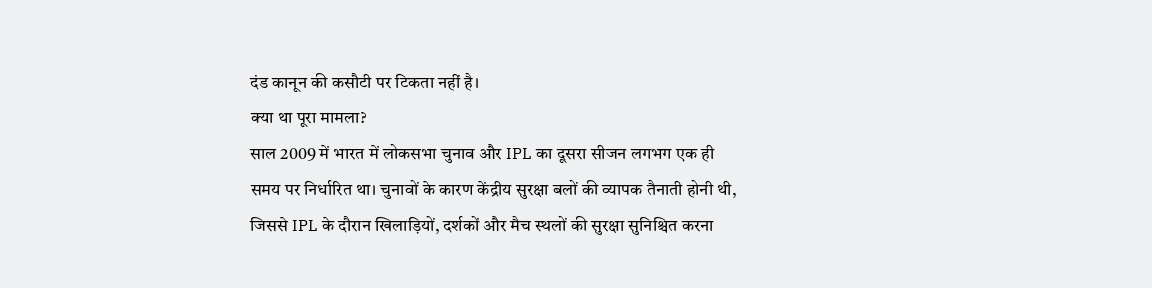दंड कानून की कसौटी पर टिकता नहीं है।
क्या था पूरा मामला?
साल 2009 में भारत में लोकसभा चुनाव और IPL का दूसरा सीजन लगभग एक ही समय पर निर्धारित था। चुनावों के कारण केंद्रीय सुरक्षा बलों की व्यापक तैनाती होनी थी, जिससे IPL के दौरान खिलाड़ियों, दर्शकों और मैच स्थलों की सुरक्षा सुनिश्चित करना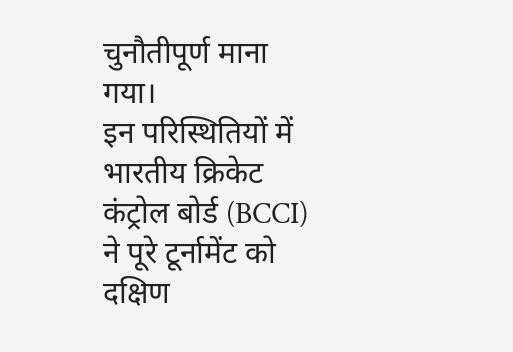चुनौतीपूर्ण माना गया।
इन परिस्थितियों में भारतीय क्रिकेट कंट्रोल बोर्ड (BCCI) ने पूरे टूर्नामेंट को दक्षिण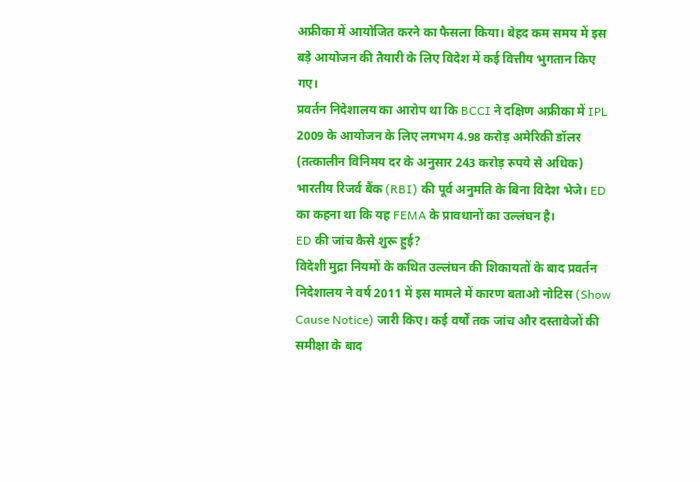अफ्रीका में आयोजित करने का फैसला किया। बेहद कम समय में इस बड़े आयोजन की तैयारी के लिए विदेश में कई वित्तीय भुगतान किए गए।
प्रवर्तन निदेशालय का आरोप था कि BCCI ने दक्षिण अफ्रीका में IPL 2009 के आयोजन के लिए लगभग 4.98 करोड़ अमेरिकी डॉलर (तत्कालीन विनिमय दर के अनुसार 243 करोड़ रुपये से अधिक) भारतीय रिजर्व बैंक (RBI) की पूर्व अनुमति के बिना विदेश भेजे। ED का कहना था कि यह FEMA के प्रावधानों का उल्लंघन है।
ED की जांच कैसे शुरू हुई?
विदेशी मुद्रा नियमों के कथित उल्लंघन की शिकायतों के बाद प्रवर्तन निदेशालय ने वर्ष 2011 में इस मामले में कारण बताओ नोटिस (Show Cause Notice) जारी किए। कई वर्षों तक जांच और दस्तावेजों की समीक्षा के बाद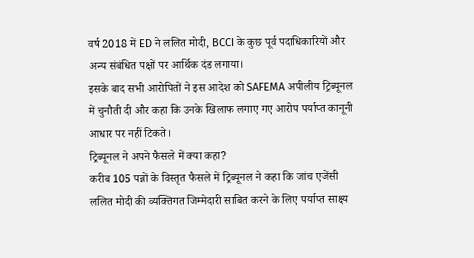वर्ष 2018 में ED ने ललित मोदी, BCCI के कुछ पूर्व पदाधिकारियों और अन्य संबंधित पक्षों पर आर्थिक दंड लगाया।
इसके बाद सभी आरोपितों ने इस आदेश को SAFEMA अपीलीय ट्रिब्यूनल में चुनौती दी और कहा कि उनके खिलाफ लगाए गए आरोप पर्याप्त कानूनी आधार पर नहीं टिकते।
ट्रिब्यूनल ने अपने फैसले में क्या कहा?
करीब 105 पन्नों के विस्तृत फैसले में ट्रिब्यूनल ने कहा कि जांच एजेंसी ललित मोदी की व्यक्तिगत जिम्मेदारी साबित करने के लिए पर्याप्त साक्ष्य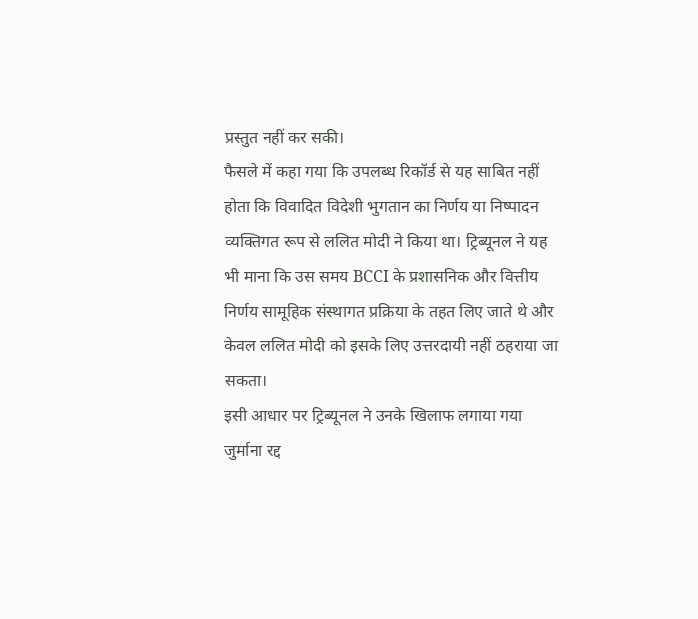प्रस्तुत नहीं कर सकी।
फैसले में कहा गया कि उपलब्ध रिकॉर्ड से यह साबित नहीं होता कि विवादित विदेशी भुगतान का निर्णय या निष्पादन व्यक्तिगत रूप से ललित मोदी ने किया था। ट्रिब्यूनल ने यह भी माना कि उस समय BCCI के प्रशासनिक और वित्तीय निर्णय सामूहिक संस्थागत प्रक्रिया के तहत लिए जाते थे और केवल ललित मोदी को इसके लिए उत्तरदायी नहीं ठहराया जा सकता।
इसी आधार पर ट्रिब्यूनल ने उनके खिलाफ लगाया गया जुर्माना रद्द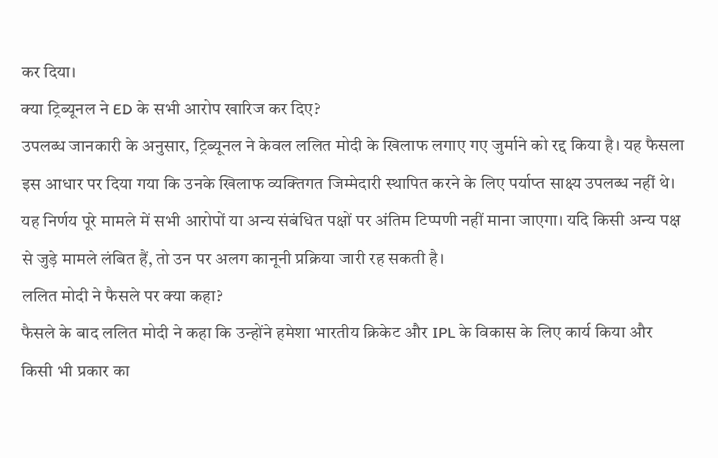कर दिया।
क्या ट्रिब्यूनल ने ED के सभी आरोप खारिज कर दिए?
उपलब्ध जानकारी के अनुसार, ट्रिब्यूनल ने केवल ललित मोदी के खिलाफ लगाए गए जुर्माने को रद्द किया है। यह फैसला इस आधार पर दिया गया कि उनके खिलाफ व्यक्तिगत जिम्मेदारी स्थापित करने के लिए पर्याप्त साक्ष्य उपलब्ध नहीं थे।
यह निर्णय पूरे मामले में सभी आरोपों या अन्य संबंधित पक्षों पर अंतिम टिप्पणी नहीं माना जाएगा। यदि किसी अन्य पक्ष से जुड़े मामले लंबित हैं, तो उन पर अलग कानूनी प्रक्रिया जारी रह सकती है।
ललित मोदी ने फैसले पर क्या कहा?
फैसले के बाद ललित मोदी ने कहा कि उन्होंने हमेशा भारतीय क्रिकेट और IPL के विकास के लिए कार्य किया और किसी भी प्रकार का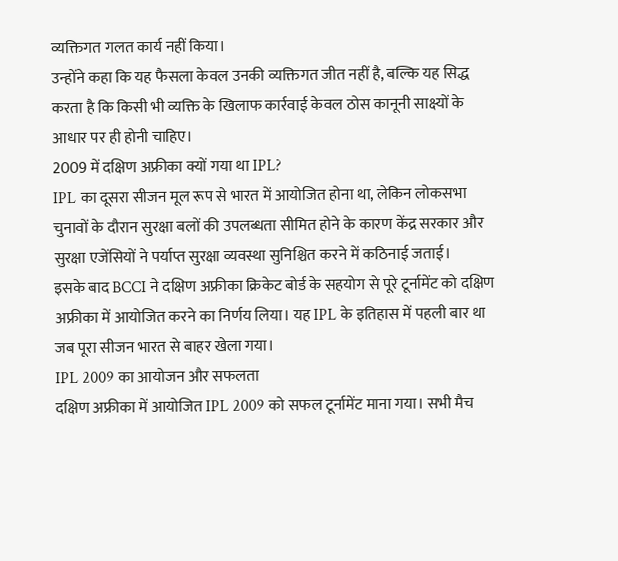व्यक्तिगत गलत कार्य नहीं किया।
उन्होंने कहा कि यह फैसला केवल उनकी व्यक्तिगत जीत नहीं है, बल्कि यह सिद्ध करता है कि किसी भी व्यक्ति के खिलाफ कार्रवाई केवल ठोस कानूनी साक्ष्यों के आधार पर ही होनी चाहिए।
2009 में दक्षिण अफ्रीका क्यों गया था IPL?
IPL का दूसरा सीजन मूल रूप से भारत में आयोजित होना था, लेकिन लोकसभा चुनावों के दौरान सुरक्षा बलों की उपलब्धता सीमित होने के कारण केंद्र सरकार और सुरक्षा एजेंसियों ने पर्याप्त सुरक्षा व्यवस्था सुनिश्चित करने में कठिनाई जताई।
इसके बाद BCCI ने दक्षिण अफ्रीका क्रिकेट बोर्ड के सहयोग से पूरे टूर्नामेंट को दक्षिण अफ्रीका में आयोजित करने का निर्णय लिया। यह IPL के इतिहास में पहली बार था जब पूरा सीजन भारत से बाहर खेला गया।
IPL 2009 का आयोजन और सफलता
दक्षिण अफ्रीका में आयोजित IPL 2009 को सफल टूर्नामेंट माना गया। सभी मैच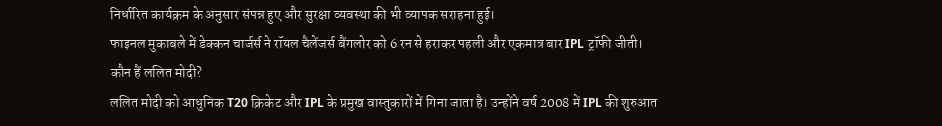निर्धारित कार्यक्रम के अनुसार संपन्न हुए और सुरक्षा व्यवस्था की भी व्यापक सराहना हुई।
फाइनल मुकाबले में डेक्कन चार्जर्स ने रॉयल चैलेंजर्स बैंगलोर को 6 रन से हराकर पहली और एकमात्र बार IPL ट्रॉफी जीती।
कौन हैं ललित मोदी?
ललित मोदी को आधुनिक T20 क्रिकेट और IPL के प्रमुख वास्तुकारों में गिना जाता है। उन्होंने वर्ष 2008 में IPL की शुरुआत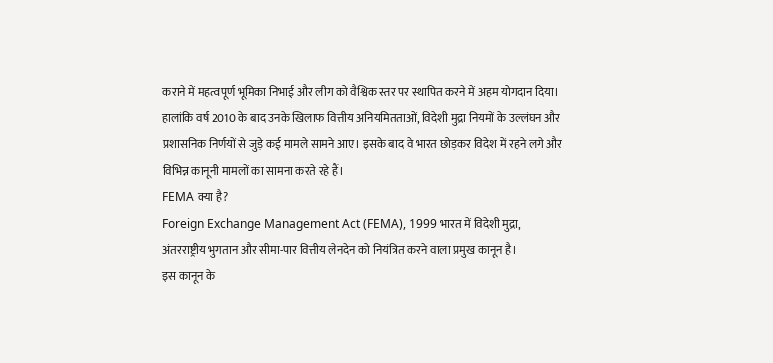कराने में महत्वपूर्ण भूमिका निभाई और लीग को वैश्विक स्तर पर स्थापित करने में अहम योगदान दिया।
हालांकि वर्ष 2010 के बाद उनके खिलाफ वित्तीय अनियमितताओं, विदेशी मुद्रा नियमों के उल्लंघन और प्रशासनिक निर्णयों से जुड़े कई मामले सामने आए। इसके बाद वे भारत छोड़कर विदेश में रहने लगे और विभिन्न कानूनी मामलों का सामना करते रहे हैं।
FEMA क्या है?
Foreign Exchange Management Act (FEMA), 1999 भारत में विदेशी मुद्रा, अंतरराष्ट्रीय भुगतान और सीमा-पार वित्तीय लेनदेन को नियंत्रित करने वाला प्रमुख कानून है।
इस कानून के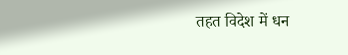तहत विदेश में धन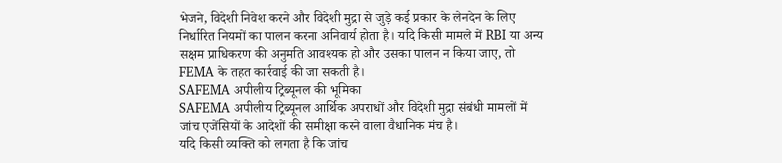भेजने, विदेशी निवेश करने और विदेशी मुद्रा से जुड़े कई प्रकार के लेनदेन के लिए निर्धारित नियमों का पालन करना अनिवार्य होता है। यदि किसी मामले में RBI या अन्य सक्षम प्राधिकरण की अनुमति आवश्यक हो और उसका पालन न किया जाए, तो FEMA के तहत कार्रवाई की जा सकती है।
SAFEMA अपीलीय ट्रिब्यूनल की भूमिका
SAFEMA अपीलीय ट्रिब्यूनल आर्थिक अपराधों और विदेशी मुद्रा संबंधी मामलों में जांच एजेंसियों के आदेशों की समीक्षा करने वाला वैधानिक मंच है।
यदि किसी व्यक्ति को लगता है कि जांच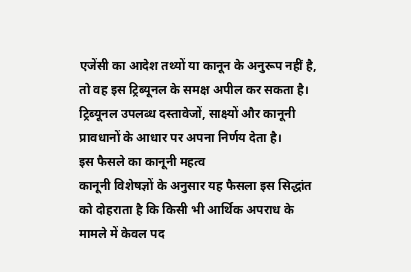एजेंसी का आदेश तथ्यों या कानून के अनुरूप नहीं है, तो वह इस ट्रिब्यूनल के समक्ष अपील कर सकता है। ट्रिब्यूनल उपलब्ध दस्तावेजों, साक्ष्यों और कानूनी प्रावधानों के आधार पर अपना निर्णय देता है।
इस फैसले का कानूनी महत्व
कानूनी विशेषज्ञों के अनुसार यह फैसला इस सिद्धांत को दोहराता है कि किसी भी आर्थिक अपराध के मामले में केवल पद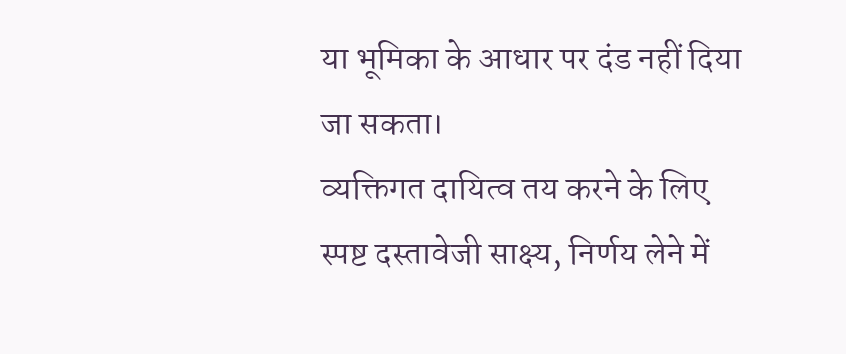या भूमिका के आधार पर दंड नहीं दिया जा सकता।
व्यक्तिगत दायित्व तय करने के लिए स्पष्ट दस्तावेजी साक्ष्य, निर्णय लेने में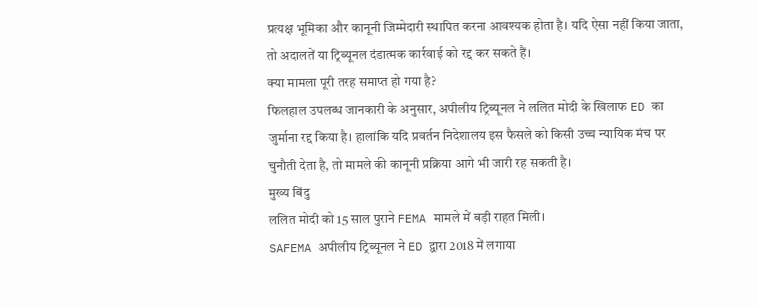प्रत्यक्ष भूमिका और कानूनी जिम्मेदारी स्थापित करना आवश्यक होता है। यदि ऐसा नहीं किया जाता, तो अदालतें या ट्रिब्यूनल दंडात्मक कार्रवाई को रद्द कर सकते हैं।
क्या मामला पूरी तरह समाप्त हो गया है?
फिलहाल उपलब्ध जानकारी के अनुसार, अपीलीय ट्रिब्यूनल ने ललित मोदी के खिलाफ ED का जुर्माना रद्द किया है। हालांकि यदि प्रवर्तन निदेशालय इस फैसले को किसी उच्च न्यायिक मंच पर चुनौती देता है, तो मामले की कानूनी प्रक्रिया आगे भी जारी रह सकती है।
मुख्य बिंदु
ललित मोदी को 15 साल पुराने FEMA मामले में बड़ी राहत मिली।
SAFEMA अपीलीय ट्रिब्यूनल ने ED द्वारा 2018 में लगाया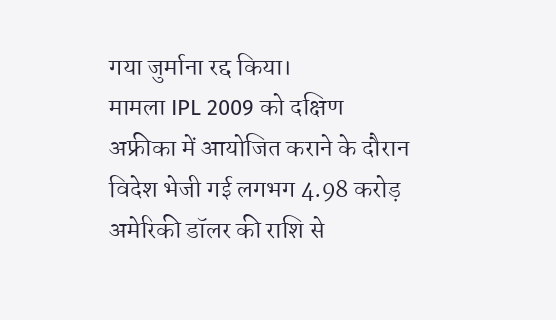गया जुर्माना रद्द किया।
मामला IPL 2009 को दक्षिण अफ्रीका में आयोजित कराने के दौरान विदेश भेजी गई लगभग 4.98 करोड़ अमेरिकी डॉलर की राशि से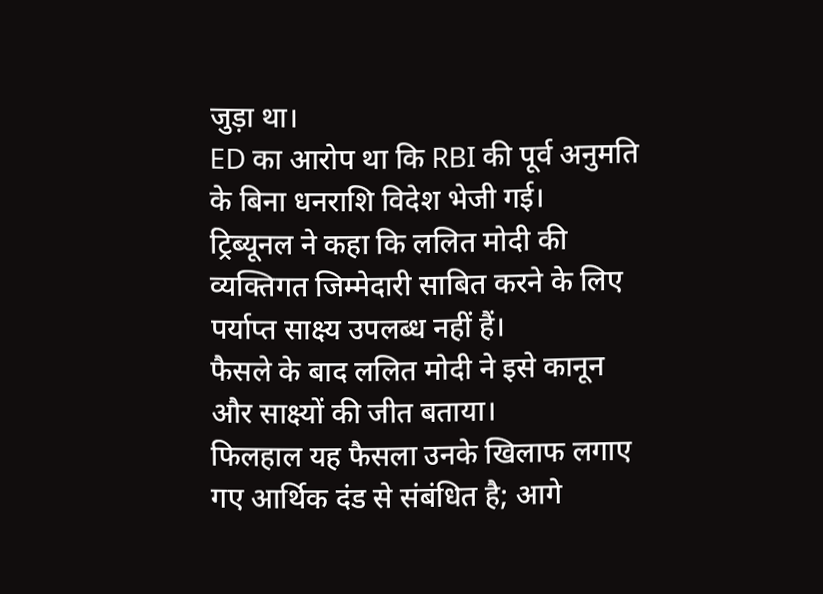जुड़ा था।
ED का आरोप था कि RBI की पूर्व अनुमति के बिना धनराशि विदेश भेजी गई।
ट्रिब्यूनल ने कहा कि ललित मोदी की व्यक्तिगत जिम्मेदारी साबित करने के लिए पर्याप्त साक्ष्य उपलब्ध नहीं हैं।
फैसले के बाद ललित मोदी ने इसे कानून और साक्ष्यों की जीत बताया।
फिलहाल यह फैसला उनके खिलाफ लगाए गए आर्थिक दंड से संबंधित है; आगे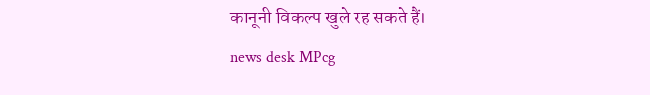कानूनी विकल्प खुले रह सकते हैं।
news desk MPcg